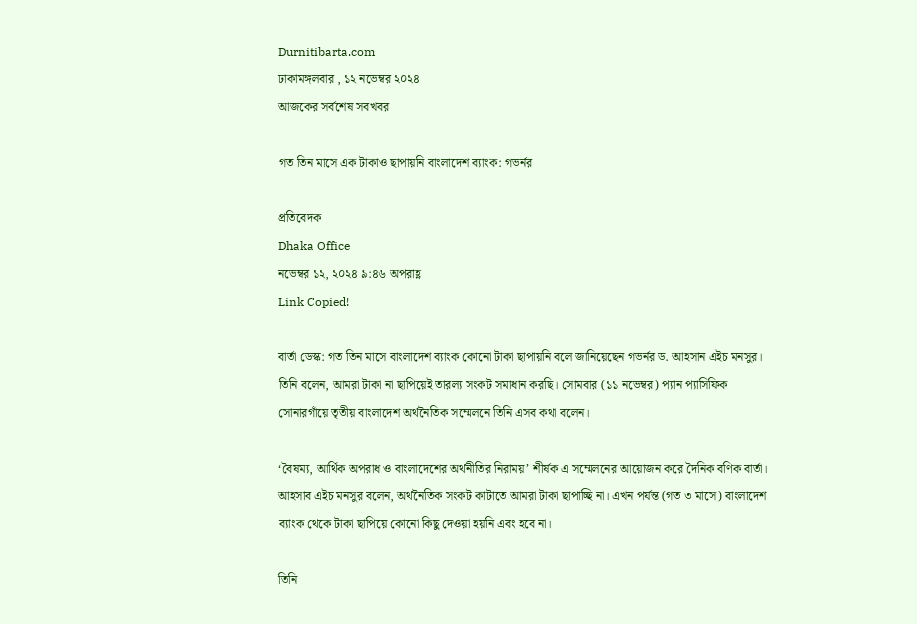Durnitibarta.com
ঢাকামঙ্গলবার , ১২ নভেম্বর ২০২৪
আজকের সর্বশেষ সবখবর

গত তিন মাসে এক টাকাও ছাপায়নি বাংলাদেশ ব্যাংক: গভর্নর

প্রতিবেদক
Dhaka Office
নভেম্বর ১২, ২০২৪ ৯:৪৬ অপরাহ্ণ
Link Copied!

বার্তা ডেস্ক: গত তিন মাসে বাংলাদেশ ব্যাংক কোনো টাকা ছাপায়নি বলে জানিয়েছেন গভর্নর ড. আহসান এইচ মনসুর। তিনি বলেন, আমরা টাকা না ছাপিয়েই তারল্য সংকট সমাধান করছি। সোমবার (১১ নভেম্বর) প্যান প্যাসিফিক সোনারগাঁয়ে তৃতীয় বাংলাদেশ অর্থনৈতিক সম্মেলনে তিনি এসব কথা বলেন।

‘বৈষম্য, আর্থিক অপরাধ ও বাংলাদেশের অর্থনীতির নিরাময়’ শীর্ষক এ সম্মেলনের আয়োজন করে দৈনিক বণিক বার্তা। আহসাব এইচ মনসুর বলেন, অর্থনৈতিক সংকট কাটাতে আমরা টাকা ছাপাচ্ছি না। এখন পর্যন্ত (গত ৩ মাসে) বাংলাদেশ ব্যাংক থেকে টাকা ছাপিয়ে কোনো কিছু দেওয়া হয়নি এবং হবে না।

তিনি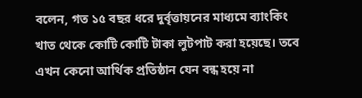বলেন, গত ১৫ বছর ধরে দুর্বৃত্তায়নের মাধ্যমে ব্যাংকিং খাত থেকে কোটি কোটি টাকা লুটপাট করা হয়েছে। তবে এখন কেনো আর্থিক প্রতিষ্ঠান যেন বন্ধ হয়ে না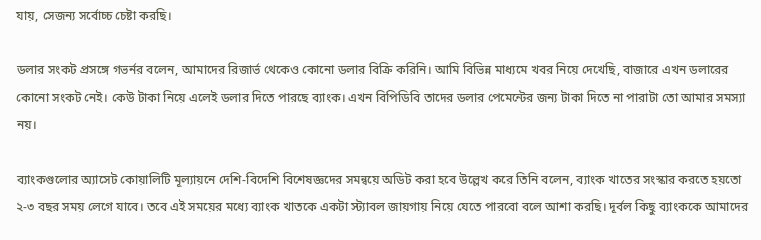যায়, সেজন্য সর্বোচ্চ চেষ্টা করছি।

ডলার সংকট প্রসঙ্গে গভর্নর বলেন, আমাদের রিজার্ভ থেকেও কোনো ডলার বিক্রি করিনি। আমি বিভিন্ন মাধ্যমে খবর নিয়ে দেখেছি, বাজারে এখন ডলারের কোনো সংকট নেই। কেউ টাকা নিয়ে এলেই ডলার দিতে পারছে ব্যাংক। এখন বিপিডিবি তাদের ডলার পেমেন্টের জন্য টাকা দিতে না পারাটা তো আমার সমস্যা নয়।

ব্যাংকগুলোর অ্যাসেট কোয়ালিটি মূল্যায়নে দেশি-বিদেশি বিশেষজ্ঞদের সমন্বয়ে অডিট করা হবে উল্লেখ করে তিনি বলেন, ব্যাংক খাতের সংস্কার করতে হয়তো ২-৩ বছর সময় লেগে যাবে। তবে এই সময়ের মধ্যে ব্যাংক খাতকে একটা স্ট্যাবল জায়গায় নিয়ে যেতে পারবো বলে আশা করছি। দূর্বল কিছু ব্যাংককে আমাদের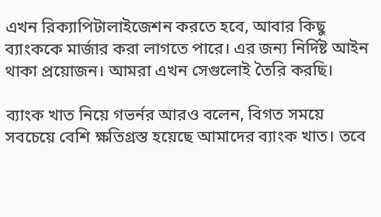এখন রিক্যাপিটালাইজেশন করতে হবে, আবার কিছু ব্যাংককে মার্জার করা লাগতে পারে। এর জন্য নির্দিষ্ট আইন থাকা প্রয়োজন। আমরা এখন সেগুলোই তৈরি করছি।

ব্যাংক খাত নিয়ে গভর্নর আরও বলেন, বিগত সময়ে সবচেয়ে বেশি ক্ষতিগ্রস্ত হয়েছে আমাদের ব্যাংক খাত। তবে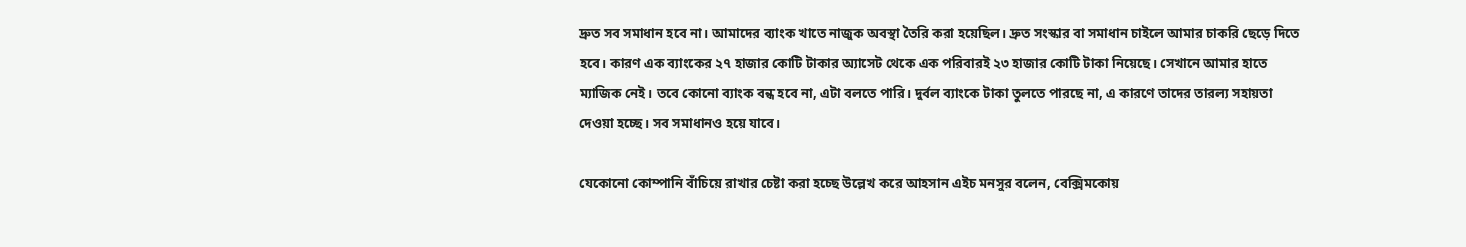দ্রুত সব সমাধান হবে না। আমাদের ব্যাংক খাতে নাজুক অবস্থা তৈরি করা হয়েছিল। দ্রুত সংস্কার বা সমাধান চাইলে আমার চাকরি ছেড়ে দিতে হবে। কারণ এক ব্যাংকের ২৭ হাজার কোটি টাকার অ্যাসেট থেকে এক পরিবারই ২৩ হাজার কোটি টাকা নিয়েছে। সেখানে আমার হাতে ম্যাজিক নেই। তবে কোনো ব্যাংক বন্ধ হবে না, এটা বলতে পারি। দুর্বল ব্যাংকে টাকা তুলতে পারছে না, এ কারণে তাদের তারল্য সহায়তা দেওয়া হচ্ছে। সব সমাধানও হয়ে যাবে।

যেকোনো কোম্পানি বাঁচিয়ে রাখার চেষ্টা করা হচ্ছে উল্লেখ করে আহসান এইচ মনসুর বলেন, বেক্সিমকোয়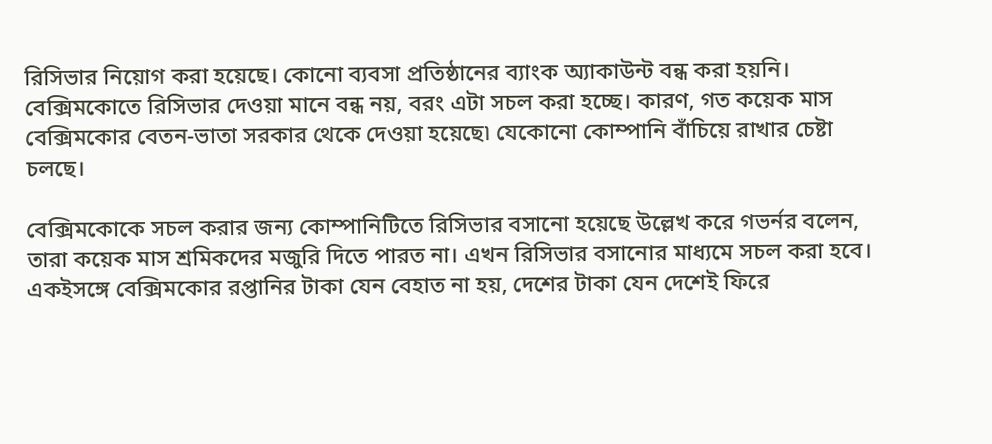রিসিভার নিয়োগ করা হয়েছে। কোনো ব্যবসা প্রতিষ্ঠানের ব্যাংক অ্যাকাউন্ট বন্ধ করা হয়নি। বেক্সিমকোতে রিসিভার দেওয়া মানে বন্ধ নয়, বরং এটা সচল করা হচ্ছে। কারণ, গত কয়েক মাস বেক্সিমকোর বেতন-ভাতা সরকার থেকে দেওয়া হয়েছে৷ যেকোনো কোম্পানি বাঁচিয়ে রাখার চেষ্টা চলছে।

বেক্সিমকোকে সচল করার জন্য কোম্পানিটিতে রিসিভার বসানো হয়েছে উল্লেখ করে গভর্নর বলেন, তারা কয়েক মাস শ্রমিকদের মজুরি দিতে পারত না। এখন রিসিভার বসানোর মাধ্যমে সচল করা হবে। একইসঙ্গে বেক্সিমকোর রপ্তানির টাকা যেন বেহাত না হয়, দেশের টাকা যেন দেশেই ফিরে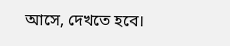আসে, দেখতে হবে।